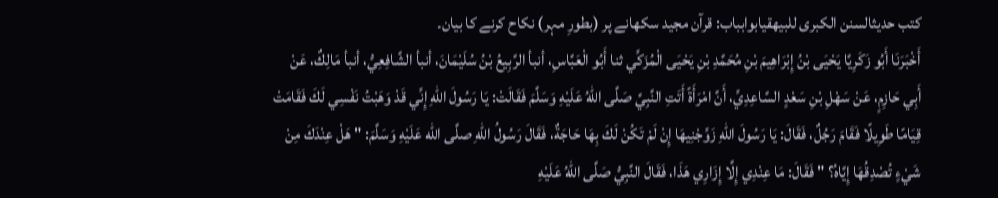کتب حدیثالسنن الكبرى للبيهقيابوابباب: قرآن مجید سکھانے پر (بطورِ مہر) نکاح کرنے کا بیان۔
أَخْبَرَنَا أَبُو زَكَرِيَّا يَحْيَى بْنُ إِبْرَاهِيمَ بْنِ مُحَمَّدِ بْنِ يَحْيَى الْمُزَكِّي ثنا أَبُو الْعَبَّاسِ، أنبأ الرَّبِيعُ بْنُ سُلَيْمَانَ، أنبأ الشَّافِعِيُّ، أنبأ مَالِكٌ، عَنْ أَبِي حَازِمٍ، عَنْ سَهْلِ بْنِ سَعْدٍ السَّاعِدِيِّ، أَنَّ امْرَأَةً أَتَتِ النَّبِيَّ صَلَّى اللهُ عَلَيْهِ وَسَلَّمَ فَقَالَتْ: يَا رَسُولَ اللهِ إِنِّي قَدْ وَهَبْتُ نَفْسِي لَكَ فَقَامَتْ قِيَامًا طَوِيلًا فَقَامَ رَجُلٌ، فَقَالَ: يَا رَسُولَ اللهِ زَوِّجْنِيهَا إِنْ لَمْ تَكُنْ لَكَ بِهَا حَاجَةٌ، فَقَالَ رَسُولُ اللهِ صلَّى الله عَلَيْهِ وَسَلَّمَ: " هَلْ عِنْدَكَ مِنْ شَيْءٍ تُصْدِقُهَا إِيَّاهُ؟ " فَقَالَ: مَا عِنْدِي إِلَّا إِزَارِي هَذَا، فَقَالَ النَّبِيُّ صَلَّى اللهُ عَلَيْهِ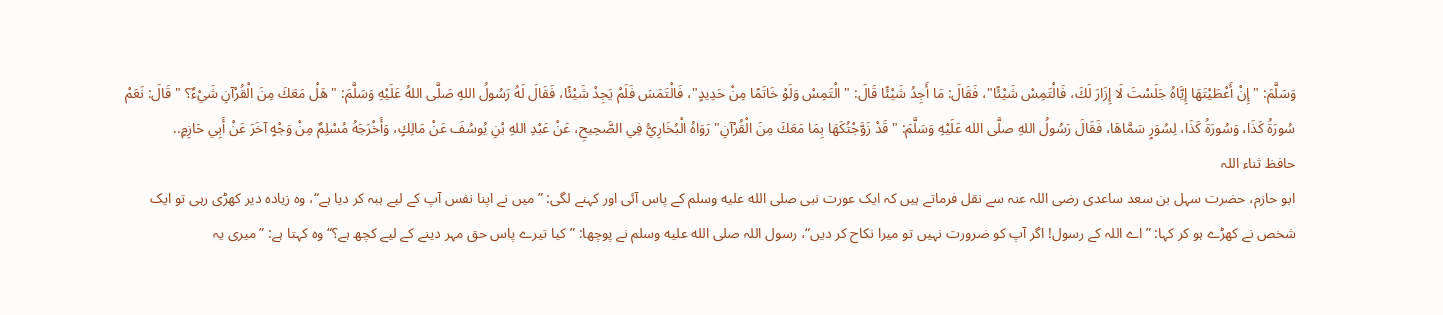وَسَلَّمَ: " إِنْ أَعْطَيْتَهَا إِيَّاهُ جَلَسْتَ لَا إِزَارَ لَكَ، فَالْتَمِسْ شَيْئًا"، فَقَالَ: مَا أَجِدُ شَيْئًا قَالَ: " الْتَمِسْ وَلَوْ خَاتَمًا مِنْ حَدِيدٍ"، فَالْتَمَسَ فَلَمْ يَجِدْ شَيْئًا، فَقَالَ لَهُ رَسُولُ اللهِ صَلَّى اللهُ عَلَيْهِ وَسَلَّمَ: " هَلْ مَعَكَ مِنَ الْقُرْآنِ شَيْءٌ؟ " قَالَ: نَعَمْ سُورَةُ كَذَا، وَسُورَةُ كَذَا، لِسُوَرٍ سَمَّاهَا، فَقَالَ رَسُولُ اللهِ صلَّى الله عَلَيْهِ وَسَلَّمَ: " قَدْ زَوَّجْتُكَهَا بِمَا مَعَكَ مِنَ الْقُرْآنِ" رَوَاهُ الْبُخَارِيُّ فِي الصَّحِيحِ، عَنْ عَبْدِ اللهِ بْنِ يُوسُفَ عَنْ مَالِكٍ، وَأَخْرَجَهُ مُسْلِمٌ مِنْ وَجْهٍ آخَرَ عَنْ أَبِي حَازِمٍ..
حافظ ثناء اللہ
ابو حازم، حضرت سہل بن سعد ساعدی رضی اللہ عنہ سے نقل فرماتے ہیں کہ ایک عورت نبی صلى الله عليه وسلم کے پاس آئی اور کہنے لگی: ”میں نے اپنا نفس آپ کے لیے ہبہ کر دیا ہے“، وہ زیادہ دیر کھڑی رہی تو ایک شخص نے کھڑے ہو کر کہا: ”اے اللہ کے رسول! اگر آپ کو ضرورت نہیں تو میرا نکاح کر دیں“، رسول اللہ صلى الله عليه وسلم نے پوچھا: ”کیا تیرے پاس حق مہر دینے کے لیے کچھ ہے؟“ وہ کہتا ہے: ”میری یہ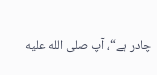چادر ہے“، آپ صلى الله عليه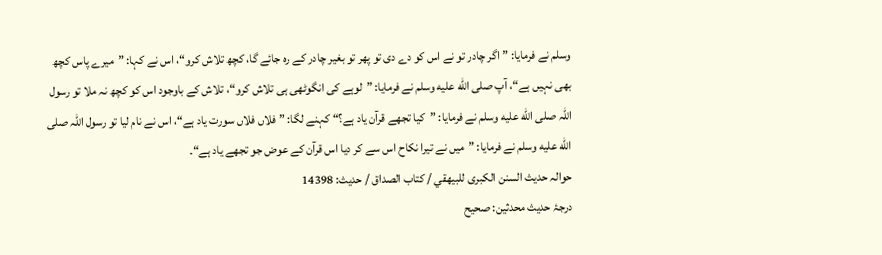وسلم نے فرمایا: ”اگر چادر تو نے اس کو دے دی تو پھر تو بغیر چادر کے رہ جائے گا، کچھ تلاش کرو“، اس نے کہا: ”میرے پاس کچھ بھی نہیں ہے“، آپ صلى الله عليه وسلم نے فرمایا: ”لوہے کی انگوٹھی ہی تلاش کرو“، تلاش کے باوجود اس کو کچھ نہ ملا تو رسول اللہ صلى الله عليه وسلم نے فرمایا: ”کیا تجھے قرآن یاد ہے؟“ کہنے لگا: ”فلاں فلاں سورت یاد ہے“، اس نے نام لیا تو رسول اللہ صلى الله عليه وسلم نے فرمایا: ”میں نے تیرا نکاح اس سے کر دیا اس قرآن کے عوض جو تجھے یاد ہے“۔
حوالہ حدیث السنن الكبرى للبيهقي / كتاب الصداق / حدیث: 14398
درجۂ حدیث محدثین: صحيح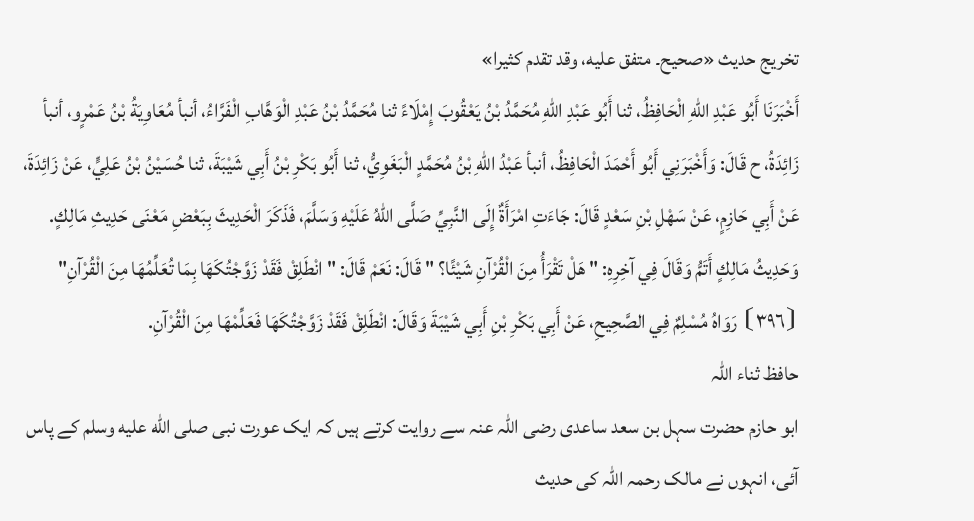تخریج حدیث «صحيح۔ متفق عليه، وقد تقدم كثيرا»
أَخْبَرَنَا أَبُو عَبْدِ اللهِ الْحَافِظُ، ثنا أَبُو عَبْدِ اللهِ مُحَمَّدُ بْنُ يَعْقُوبَ إِمْلَاءً ثنا مُحَمَّدُ بْنُ عَبْدِ الْوَهَّابِ الْفَرَّاءُ، أنبأ مُعَاوِيَةُ بْنُ عَمْرٍو، أنبأ زَائِدَةُ، ح قَالَ: وَأَخْبَرَنِي أَبُو أَحْمَدَ الْحَافِظُ، أنبأ عَبْدُ اللهِ بْنُ مُحَمَّدٍ الْبَغَوِيُّ، ثنا أَبُو بَكْرِ بْنُ أَبِي شَيْبَةَ، ثنا حُسَيْنُ بْنُ عَلِيٍّ، عَنْ زَائِدَةَ، عَنْ أَبِي حَازِمٍ، عَنْ سَهْلِ بْنِ سَعْدٍ قَالَ: جَاءَتِ امْرَأَةٌ إِلَى النَّبِيِّ صَلَّى اللهُ عَلَيْهِ وَسَلَّمَ، فَذَكَرَ الْحَدِيثَ بِبَعْضِ مَعْنَى حَدِيثِ مَالِكٍ. وَحَدِيثُ مَالِكٍ أَتَمُّ وَقَالَ فِي آخِرِهِ: " هَلْ تَقْرَأُ مِنَ الْقُرْآنِ شَيْئًا؟ " قَالَ: نَعَمْ قَالَ: " انْطَلِقْ فَقَدْ زَوَّجْتُكَهَا بِمَا تُعَلِّمُهَا مِنَ الْقُرْآنِ" ⦗٣٩٦⦘ رَوَاهُ مُسْلِمٌ فِي الصَّحِيحِ، عَنْ أَبِي بَكْرِ بْنِ أَبِي شَيْبَةَ وَقَالَ: انْطَلِقْ فَقَدْ زَوَّجْتُكَهَا فَعَلِّمْهَا مِنَ الْقُرْآنِ.
حافظ ثناء اللہ
ابو حازم حضرت سہل بن سعد ساعدی رضی اللہ عنہ سے روایت کرتے ہیں کہ ایک عورت نبی صلى الله عليه وسلم کے پاس آئی، انہوں نے مالک رحمہ اللہ کی حدیث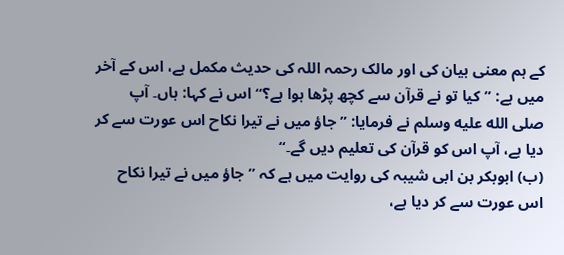کے ہم معنی بیان کی اور مالک رحمہ اللہ کی حدیث مکمل ہے، اس کے آخر میں ہے: ”کیا تو نے قرآن سے کچھ پڑھا ہوا ہے؟“ اس نے کہا: ہاں۔ آپ صلى الله عليه وسلم نے فرمایا: ”جاؤ میں نے تیرا نکاح اس عورت سے کر دیا ہے، آپ اس کو قرآن کی تعلیم دیں گے۔“
(ب) ابوبکر بن ابی شیبہ کی روایت میں ہے کہ ”جاؤ میں نے تیرا نکاح اس عورت سے کر دیا ہے،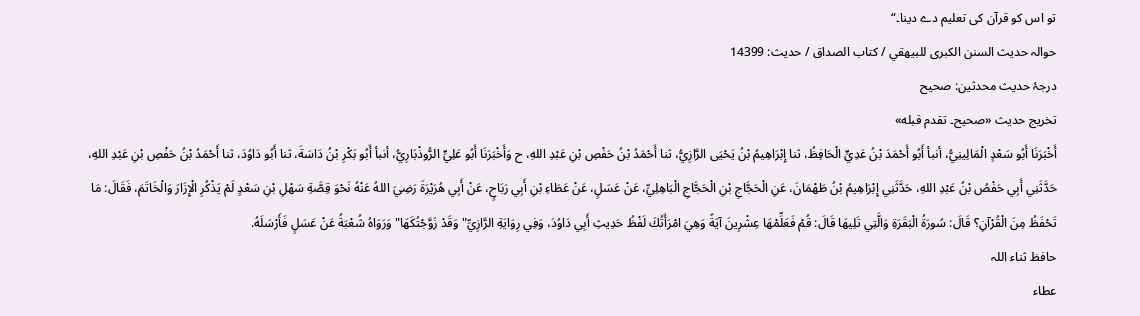تو اس کو قرآن کی تعلیم دے دینا۔“
حوالہ حدیث السنن الكبرى للبيهقي / كتاب الصداق / حدیث: 14399
درجۂ حدیث محدثین: صحيح
تخریج حدیث «صحيح۔ تقدم قبله»
أَخْبَرَنَا أَبُو سَعْدٍ الْمَالِينِيُّ، أنبأ أَبُو أَحْمَدَ بْنُ عَدِيٍّ الْحَافِظُ، ثنا إِبْرَاهِيمُ بْنُ يَحْيَى الرَّازِيُّ، ثنا أَحْمَدُ بْنُ حَفْصِ بْنِ عَبْدِ اللهِ، ح وَأَخْبَرَنَا أَبُو عَلِيٍّ الرُّوذْبَارِيُّ، أنبأ أَبُو بَكْرِ بْنُ دَاسَةَ، ثنا أَبُو دَاوُدَ، ثنا أَحْمَدُ بْنُ حَفْصِ بْنِ عَبْدِ اللهِ، حَدَّثَنِي أَبِي حَفْصُ بْنُ عَبْدِ اللهِ، حَدَّثَنِي إِبْرَاهِيمُ بْنُ طَهْمَانَ، عَنِ الْحَجَّاجِ بْنِ الْحَجَّاجِ الْبَاهِلِيِّ، عَنْ عَسَلٍ، عَنْ عَطَاءِ بْنِ أَبِي رَبَاحٍ، عَنْ أَبِي هُرَيْرَةَ رَضِيَ اللهُ عَنْهُ نَحْوَ قِصَّةِ سَهْلِ بْنِ سَعْدٍ لَمْ يَذْكُرِ الْإِزَارَ وَالْخَاتَمَ، فَقَالَ: مَا تَحْفَظُ مِنَ الْقُرْآنِ؟ قَالَ: سُورَةُ الْبَقَرَةِ وَالَّتِي تَلِيهَا قَالَ: قُمْ فَعَلِّمْهَا عِشْرِينَ آيَةً وَهِيَ امْرَأَتُكَ لَفْظُ حَدِيثِ أَبِي دَاوُدَ، وَفِي رِوَايَةِ الرَّازِيِّ" وَقَدْ زَوَّجْتُكَهَا" وَرَوَاهُ شُعْبَةُ عَنْ عَسَلٍ فَأَرْسَلَهُ.
حافظ ثناء اللہ
عطاء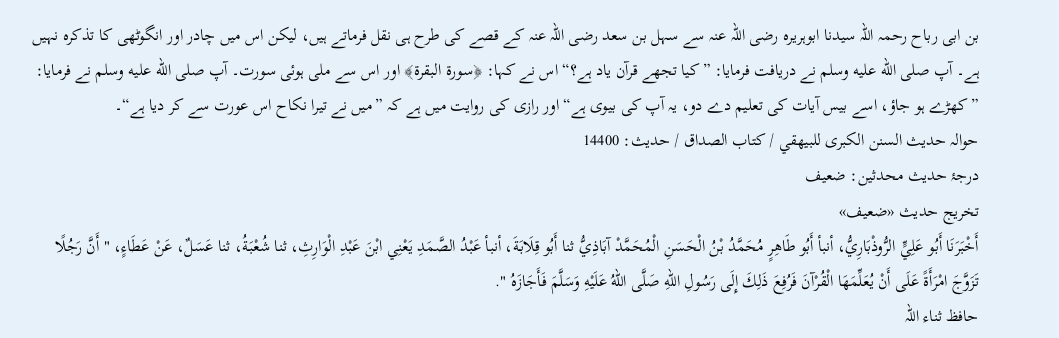بن ابی رباح رحمہ اللہ سیدنا ابوہریرہ رضی اللہ عنہ سے سہل بن سعد رضی اللہ عنہ کے قصے کی طرح ہی نقل فرماتے ہیں، لیکن اس میں چادر اور انگوٹھی کا تذکرہ نہیں ہے۔ آپ صلى الله عليه وسلم نے دریافت فرمایا: ”کیا تجھے قرآن یاد ہے؟“ اس نے کہا: ﴿سورة البقرة﴾ اور اس سے ملی ہوئی سورت۔ آپ صلى الله عليه وسلم نے فرمایا: ”کھڑے ہو جاؤ، اسے بیس آیات کی تعلیم دے دو، یہ آپ کی بیوی ہے“ اور رازی کی روایت میں ہے کہ ”میں نے تیرا نکاح اس عورت سے کر دیا ہے“۔
حوالہ حدیث السنن الكبرى للبيهقي / كتاب الصداق / حدیث: 14400
درجۂ حدیث محدثین: ضعيف
تخریج حدیث «ضعيف»
أَخْبَرَنَا أَبُو عَلِيٍّ الرُّوذْبَارِيُّ، أنبأ أَبُو طَاهِرٍ مُحَمَّدُ بْنُ الْحَسَنِ الْمُحَمَّدْ آبَاذِيُّ ثنا أَبُو قِلَابَةَ، أنبأ عَبْدُ الصَّمَدِ يَعْنِي ابْنَ عَبْدِ الْوَارِثِ، ثنا شُعْبَةُ، ثنا عَسَلٌ، عَنْ عَطَاءٍ، " أَنَّ رَجُلًا تَزَوَّجَ امْرَأَةً عَلَى أَنْ يُعَلِّمَهَا الْقُرْآنَ فَرُفِعَ ذَلِكَ إِلَى رَسُولِ اللهِ صَلَّى اللهُ عَلَيْهِ وَسَلَّمَ فَأَجَازَهُ ".
حافظ ثناء اللہ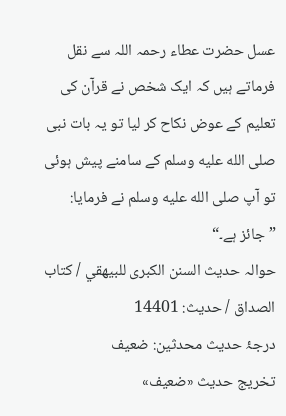عسل حضرت عطاء رحمہ اللہ سے نقل فرماتے ہیں کہ ایک شخص نے قرآن کی تعلیم کے عوض نکاح کر لیا تو یہ بات نبی صلى الله عليه وسلم کے سامنے پیش ہوئی تو آپ صلى الله عليه وسلم نے فرمایا: ”جائز ہے۔“
حوالہ حدیث السنن الكبرى للبيهقي / كتاب الصداق / حدیث: 14401
درجۂ حدیث محدثین: ضعيف
تخریج حدیث «ضعيف»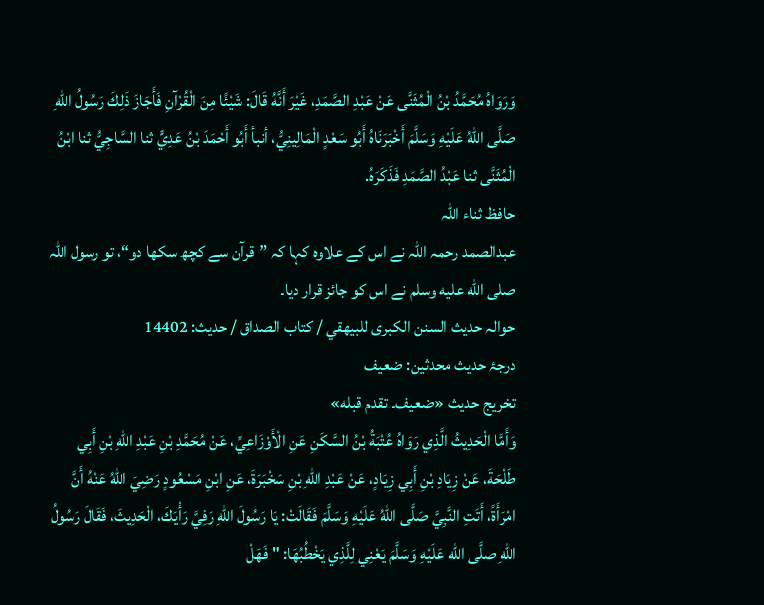وَرَوَاهُ مُحَمَّدُ بْنُ الْمُثَنَّى عَنْ عَبْدِ الصَّمَدِ، غَيْرَ أَنَّهُ قَالَ: شَيْئًا مِنَ الْقُرْآنِ فَأَجَازَ ذَلِكَ رَسُولُ اللهِ صَلَّى اللهُ عَلَيْهِ وَسَلَّمَ أَخْبَرَنَاهُ أَبُو سَعْدٍ الْمَالِينِيُّ، أنبأ أَبُو أَحْمَدَ بْنُ عَدِيٍّ ثنا السَّاجِيُّ ثنا ابْنُ الْمُثَنَّى ثنا عَبْدُ الصَّمَدِ فَذَكَرَهُ.
حافظ ثناء اللہ
عبدالصمد رحمہ اللہ نے اس کے علاوہ کہا کہ ”قرآن سے کچھ سکھا دو“، تو رسول اللہ صلى الله عليه وسلم نے اس کو جائز قرار دیا۔
حوالہ حدیث السنن الكبرى للبيهقي / كتاب الصداق / حدیث: 14402
درجۂ حدیث محدثین: ضعيف
تخریج حدیث «ضعيف۔ تقدم قبله»
وَأَمَّا الْحَدِيثُ الَّذِي رَوَاهُ عُتْبَةُ بْنُ السَّكَنِ عَنِ الْأَوْزَاعِيِّ، عَنْ مُحَمَّدِ بْنِ عَبْدِ اللهِ بْنِ أَبِي طَلْحَةَ، عَنْ زِيَادِ بْنِ أَبِي زِيَادٍ، عَنْ عَبْدِ اللهِ بْنِ سَخْبَرَةَ، عَنِ ابْنِ مَسْعُودٍ رَضِيَ اللهُ عَنْهُ أَنَّ امْرَأَةً، أَتَتِ النَّبِيَّ صَلَّى اللهُ عَلَيْهِ وَسَلَّمَ فَقَالَتْ: يَا رَسُولَ اللهِ رَفِيَّ رَأْيَكَ، الْحَدِيثَ، فَقَالَ رَسُولُ اللهِ صلَّى الله عَلَيْهِ وَسَلَّمَ يَعْنِي لِلَّذِي يَخْطُبُهَا: " فَهَلْ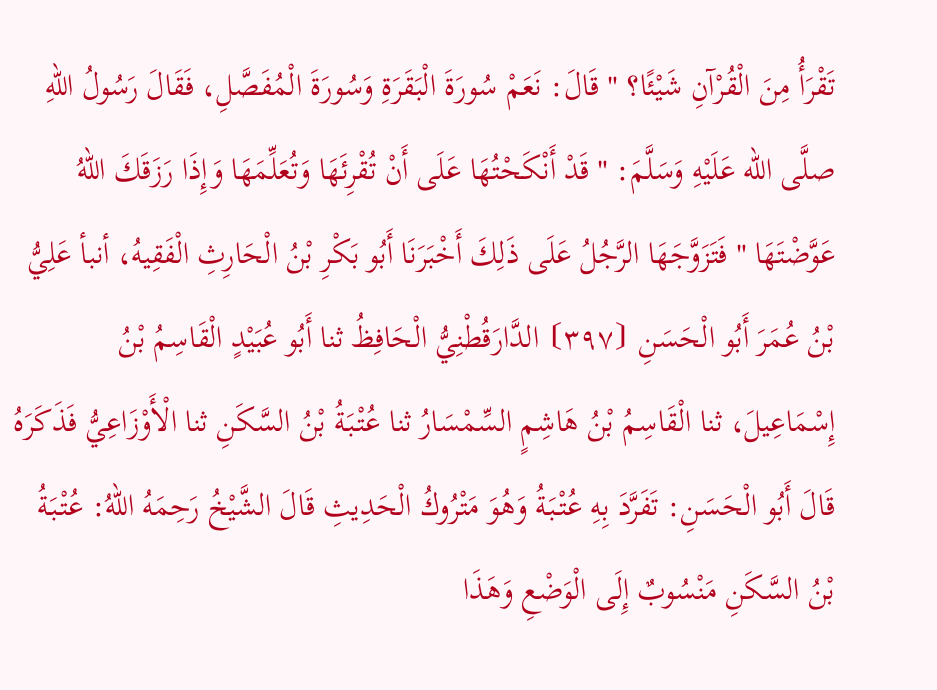تَقْرَأُ مِنَ الْقُرْآنِ شَيْئًا؟ " قَالَ: نَعَمْ سُورَةَ الْبَقَرَةِ وَسُورَةَ الْمُفَصَّلِ، فَقَالَ رَسُولُ اللهِ صلَّى الله عَلَيْهِ وَسَلَّمَ: " قَدْ أَنْكَحْتُهَا عَلَى أَنْ تُقْرِئَهَا وَتُعَلِّمَهَا وَإِذَا رَزَقَكَ اللهُ عَوَّضْتَهَا " فَتَزَوَّجَهَا الرَّجُلُ عَلَى ذَلِكَ أَخْبَرَنَا أَبُو بَكْرِ بْنُ الْحَارِثِ الْفَقِيهُ، أنبأ عَلِيُّ بْنُ عُمَرَ أَبُو الْحَسَنِ ⦗٣٩٧⦘ الدَّارَقُطْنِيُّ الْحَافِظُ ثنا أَبُو عُبَيْدٍ الْقَاسِمُ بْنُ إِسْمَاعِيلَ، ثنا الْقَاسِمُ بْنُ هَاشِمٍ السِّمْسَارُ ثنا عُتْبَةُ بْنُ السَّكَنِ ثنا الْأَوْزَاعِيُّ فَذَكَرَهُ قَالَ أَبُو الْحَسَنِ: تَفَرَّدَ بِهِ عُتْبَةُ وَهُوَ مَتْرُوكُ الْحَدِيثِ قَالَ الشَّيْخُ رَحِمَهُ اللهُ: عُتْبَةُ بْنُ السَّكَنِ مَنْسُوبٌ إِلَى الْوَضْعِ وَهَذَا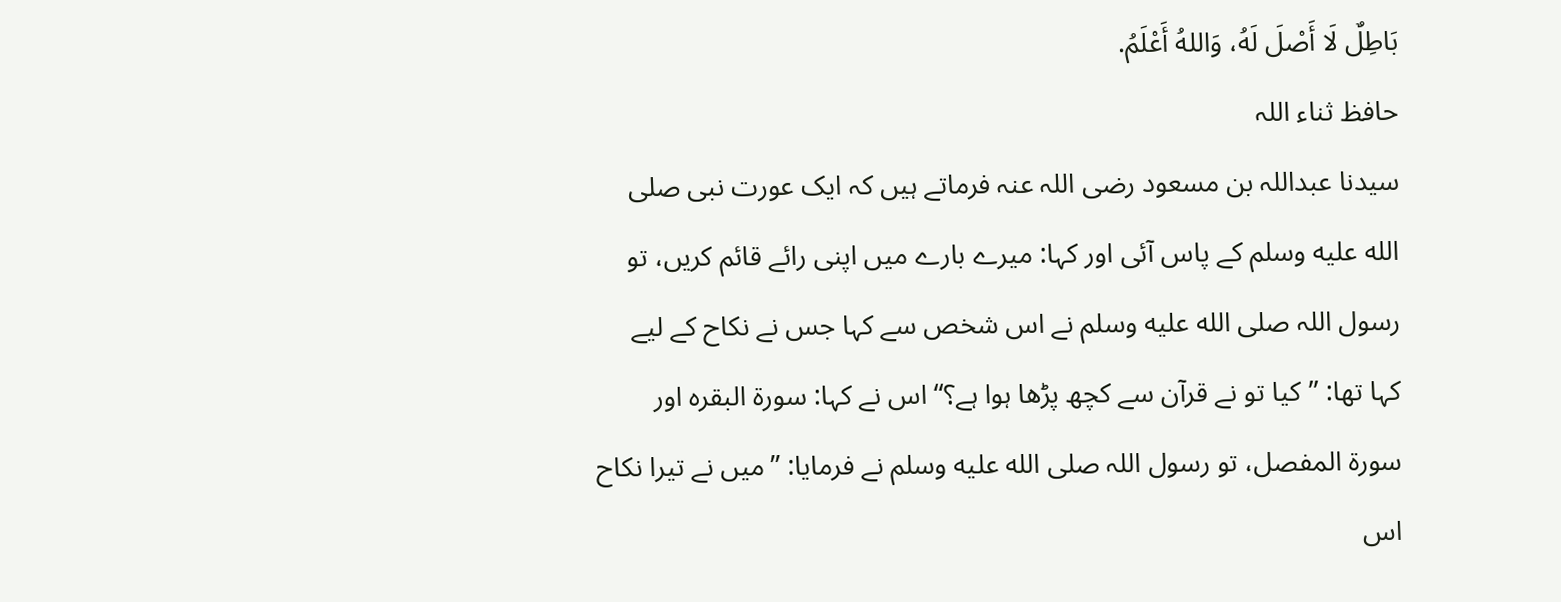بَاطِلٌ لَا أَصْلَ لَهُ، وَاللهُ أَعْلَمُ.
حافظ ثناء اللہ
سیدنا عبداللہ بن مسعود رضی اللہ عنہ فرماتے ہیں کہ ایک عورت نبی صلى الله عليه وسلم کے پاس آئی اور کہا: میرے بارے میں اپنی رائے قائم کریں، تو رسول اللہ صلى الله عليه وسلم نے اس شخص سے کہا جس نے نکاح کے لیے کہا تھا: ”کیا تو نے قرآن سے کچھ پڑھا ہوا ہے؟“ اس نے کہا: سورۃ البقرہ اور سورۃ المفصل، تو رسول اللہ صلى الله عليه وسلم نے فرمایا: ”میں نے تیرا نکاح اس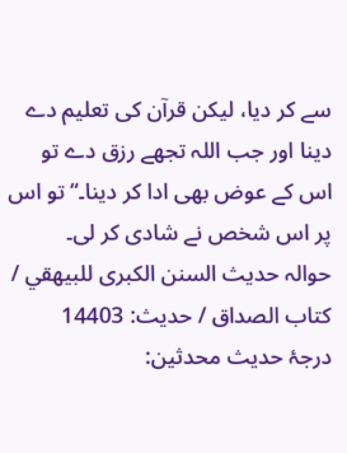سے کر دیا، لیکن قرآن کی تعلیم دے دینا اور جب اللہ تجھے رزق دے تو اس کے عوض بھی ادا کر دینا۔“ تو اس پر اس شخص نے شادی کر لی۔
حوالہ حدیث السنن الكبرى للبيهقي / كتاب الصداق / حدیث: 14403
درجۂ حدیث محدثین: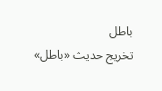باطل
تخریج حدیث «باطل»